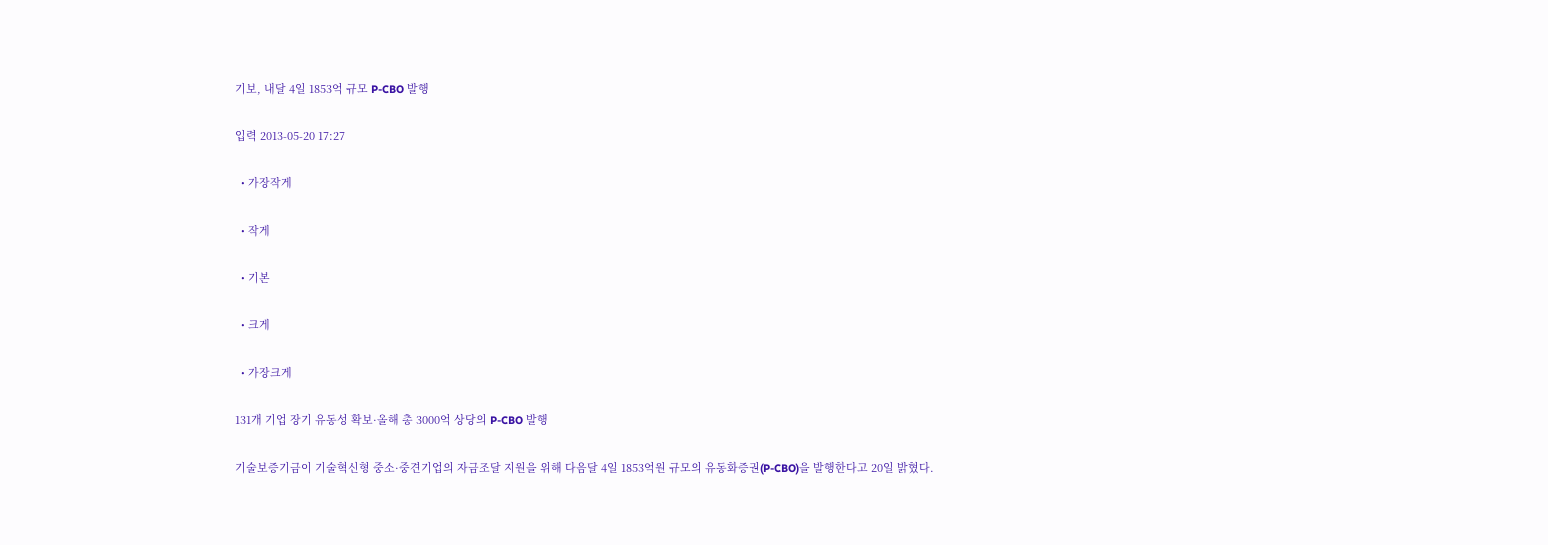기보, 내달 4일 1853억 규모 P-CBO 발행

입력 2013-05-20 17:27

  • 가장작게

  • 작게

  • 기본

  • 크게

  • 가장크게

131개 기업 장기 유동성 확보·올해 총 3000억 상당의 P-CBO 발행

기술보증기금이 기술혁신형 중소·중견기업의 자금조달 지원을 위해 다음달 4일 1853억원 규모의 유동화증권(P-CBO)을 발행한다고 20일 밝혔다.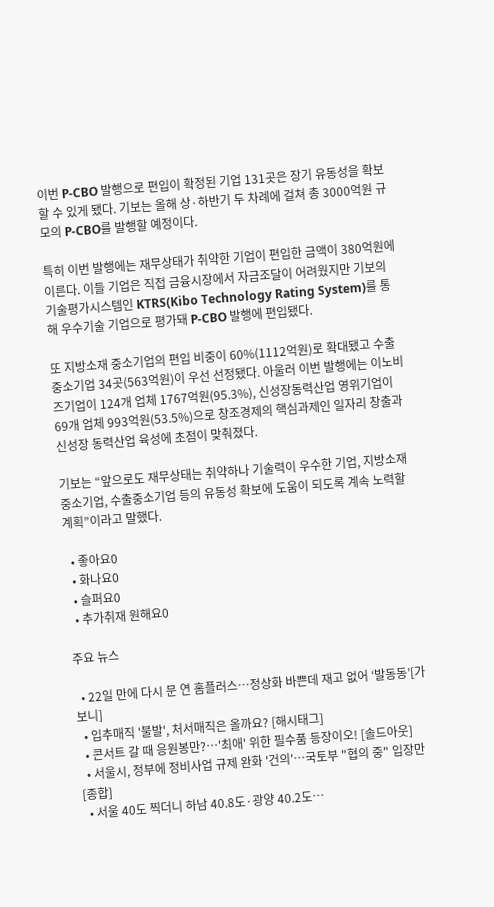이번 P-CBO 발행으로 편입이 확정된 기업 131곳은 장기 유동성을 확보할 수 있게 됐다. 기보는 올해 상·하반기 두 차례에 걸쳐 총 3000억원 규모의 P-CBO를 발행할 예정이다.

특히 이번 발행에는 재무상태가 취약한 기업이 편입한 금액이 380억원에 이른다. 이들 기업은 직접 금융시장에서 자금조달이 어려웠지만 기보의 기술평가시스템인 KTRS(Kibo Technology Rating System)를 통해 우수기술 기업으로 평가돼 P-CBO 발행에 편입됐다.

또 지방소재 중소기업의 편입 비중이 60%(1112억원)로 확대됐고 수출중소기업 34곳(563억원)이 우선 선정됐다. 아울러 이번 발행에는 이노비즈기업이 124개 업체 1767억원(95.3%), 신성장동력산업 영위기업이 69개 업체 993억원(53.5%)으로 창조경제의 핵심과제인 일자리 창출과 신성장 동력산업 육성에 초점이 맞춰졌다.

기보는 “앞으로도 재무상태는 취약하나 기술력이 우수한 기업, 지방소재 중소기업, 수출중소기업 등의 유동성 확보에 도움이 되도록 계속 노력할 계획”이라고 말했다.

  • 좋아요0
  • 화나요0
  • 슬퍼요0
  • 추가취재 원해요0

주요 뉴스

  • 22일 만에 다시 문 연 홈플러스…정상화 바쁜데 재고 없어 ‘발동동’[가보니]
  • 입추매직 '불발', 처서매직은 올까요? [해시태그]
  • 콘서트 갈 때 응원봉만?⋯'최애' 위한 필수품 등장이오! [솔드아웃]
  • 서울시, 정부에 정비사업 규제 완화 '건의'⋯국토부 "협의 중" 입장만 [종합]
  • 서울 40도 찍더니 하남 40.8도·광양 40.2도…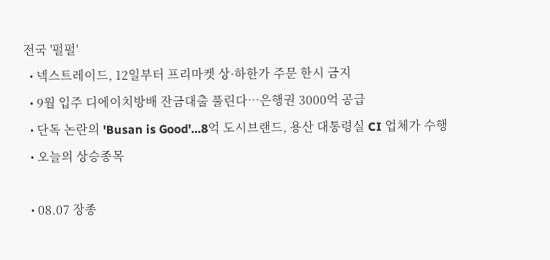전국 '펄펄'
  • 넥스트레이드, 12일부터 프리마켓 상·하한가 주문 한시 금지
  • 9월 입주 디에이치방배 잔금대출 풀린다…은행권 3000억 공급
  • 단독 논란의 'Busan is Good'…8억 도시브랜드, 용산 대통령실 CI 업체가 수행
  • 오늘의 상승종목

  • 08.07 장종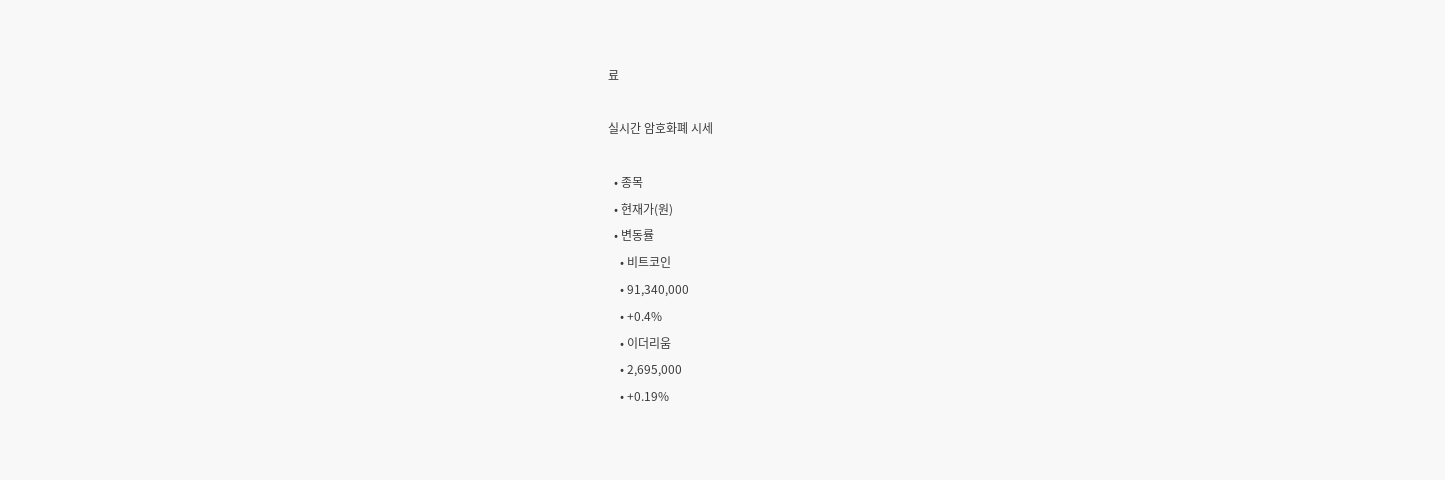료

실시간 암호화폐 시세

  • 종목
  • 현재가(원)
  • 변동률
    • 비트코인
    • 91,340,000
    • +0.4%
    • 이더리움
    • 2,695,000
    • +0.19%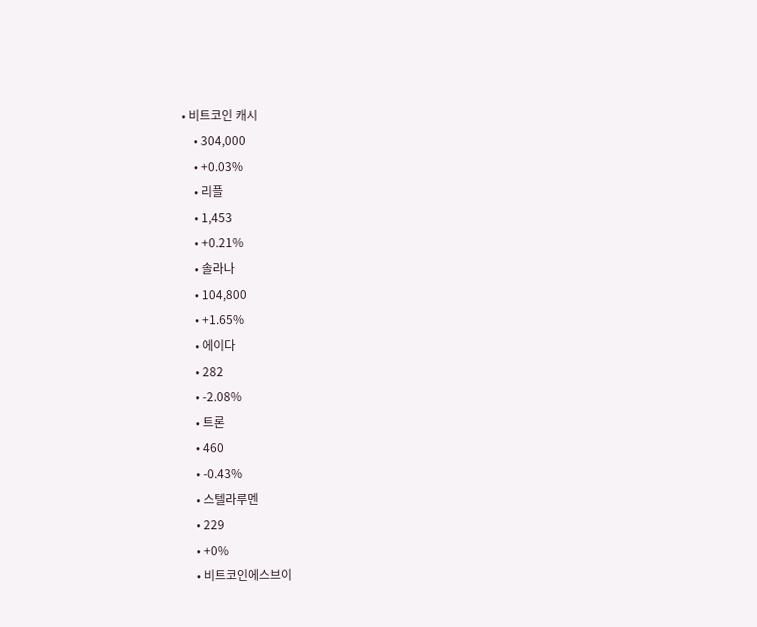• 비트코인 캐시
    • 304,000
    • +0.03%
    • 리플
    • 1,453
    • +0.21%
    • 솔라나
    • 104,800
    • +1.65%
    • 에이다
    • 282
    • -2.08%
    • 트론
    • 460
    • -0.43%
    • 스텔라루멘
    • 229
    • +0%
    • 비트코인에스브이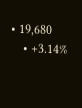• 19,680
    • +3.14%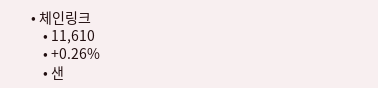• 체인링크
    • 11,610
    • +0.26%
    • 샌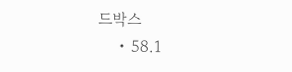드박스
    • 58.1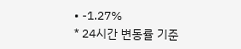• -1.27%
* 24시간 변동률 기준